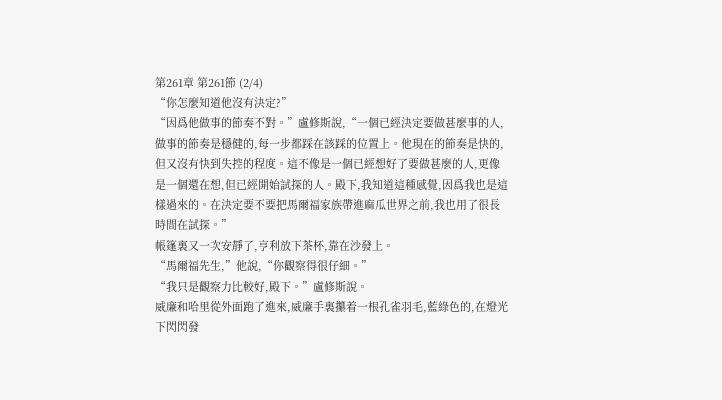第261章 第261節 (2/4)
“你怎麼知道他沒有決定?”
“因爲他做事的節奏不對。”盧修斯說,“一個已經決定要做甚麼事的人,做事的節奏是穩健的,每一步都踩在該踩的位置上。他現在的節奏是快的,但又沒有快到失控的程度。這不像是一個已經想好了要做甚麼的人,更像是一個還在想,但已經開始試探的人。殿下,我知道這種感覺,因爲我也是這樣過來的。在決定要不要把馬爾福家族帶進麻瓜世界之前,我也用了很長時間在試探。”
帳篷裏又一次安靜了,亨利放下茶杯,靠在沙發上。
“馬爾福先生,”他說,“你觀察得很仔細。”
“我只是觀察力比較好,殿下。”盧修斯說。
威廉和哈里從外面跑了進來,威廉手裏攥着一根孔雀羽毛,藍綠色的,在燈光下閃閃發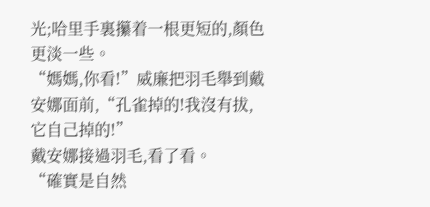光;哈里手裏攥着一根更短的,顏色更淡一些。
“媽媽,你看!”威廉把羽毛舉到戴安娜面前,“孔雀掉的!我沒有拔,它自己掉的!”
戴安娜接過羽毛,看了看。
“確實是自然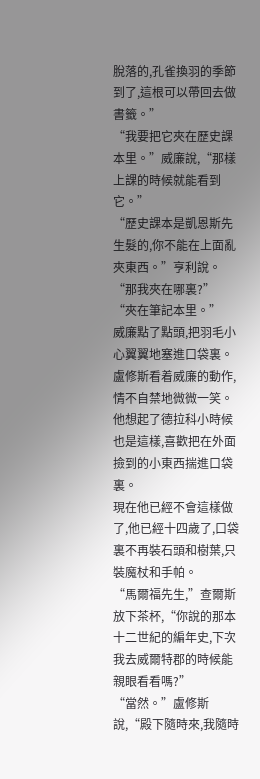脫落的,孔雀換羽的季節到了,這根可以帶回去做書籤。”
“我要把它夾在歷史課本里。”威廉說,“那樣上課的時候就能看到它。”
“歷史課本是凱恩斯先生髮的,你不能在上面亂夾東西。”亨利說。
“那我夾在哪裏?”
“夾在筆記本里。”
威廉點了點頭,把羽毛小心翼翼地塞進口袋裏。
盧修斯看着威廉的動作,情不自禁地微微一笑。
他想起了德拉科小時候也是這樣,喜歡把在外面撿到的小東西揣進口袋裏。
現在他已經不會這樣做了,他已經十四歲了,口袋裏不再裝石頭和樹葉,只裝魔杖和手帕。
“馬爾福先生,”查爾斯放下茶杯,“你說的那本十二世紀的編年史,下次我去威爾特郡的時候能親眼看看嗎?”
“當然。”盧修斯說,“殿下隨時來,我隨時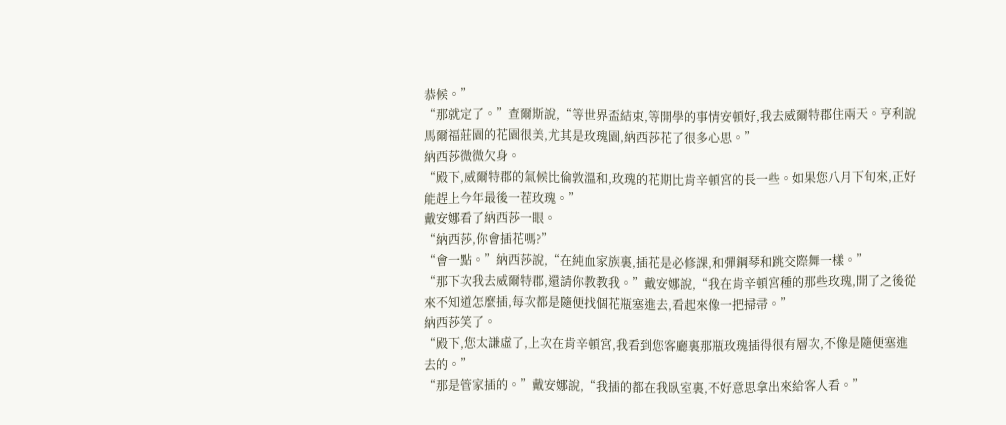恭候。”
“那就定了。”查爾斯說,“等世界盃結束,等開學的事情安頓好,我去威爾特郡住兩天。亨利說馬爾福莊園的花園很美,尤其是玫瑰園,納西莎花了很多心思。”
納西莎微微欠身。
“殿下,威爾特郡的氣候比倫敦溫和,玫瑰的花期比肯辛頓宮的長一些。如果您八月下旬來,正好能趕上今年最後一茬玫瑰。”
戴安娜看了納西莎一眼。
“納西莎,你會插花嗎?”
“會一點。”納西莎說,“在純血家族裏,插花是必修課,和彈鋼琴和跳交際舞一樣。”
“那下次我去威爾特郡,還請你教教我。”戴安娜說,“我在肯辛頓宮種的那些玫瑰,開了之後從來不知道怎麼插,每次都是隨便找個花瓶塞進去,看起來像一把掃帚。”
納西莎笑了。
“殿下,您太謙虛了,上次在肯辛頓宮,我看到您客廳裏那瓶玫瑰插得很有層次,不像是隨便塞進去的。”
“那是管家插的。”戴安娜說,“我插的都在我臥室裏,不好意思拿出來給客人看。”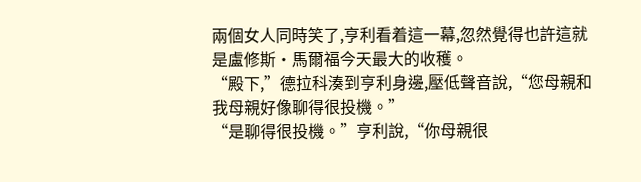兩個女人同時笑了,亨利看着這一幕,忽然覺得也許這就是盧修斯·馬爾福今天最大的收穫。
“殿下,”德拉科湊到亨利身邊,壓低聲音說,“您母親和我母親好像聊得很投機。”
“是聊得很投機。”亨利說,“你母親很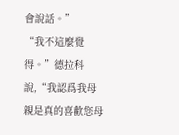會說話。”
“我不這麼覺得。”德拉科說,“我認爲我母親是真的喜歡您母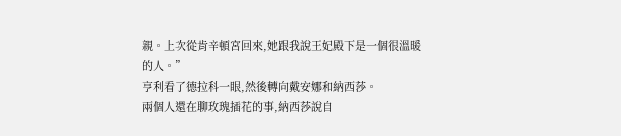親。上次從肯辛頓宮回來,她跟我說王妃殿下是一個很溫暖的人。”
亨利看了德拉科一眼,然後轉向戴安娜和納西莎。
兩個人還在聊玫瑰插花的事,納西莎說自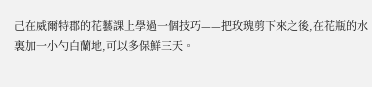己在威爾特郡的花藝課上學過一個技巧——把玫瑰剪下來之後,在花瓶的水裏加一小勺白蘭地,可以多保鮮三天。